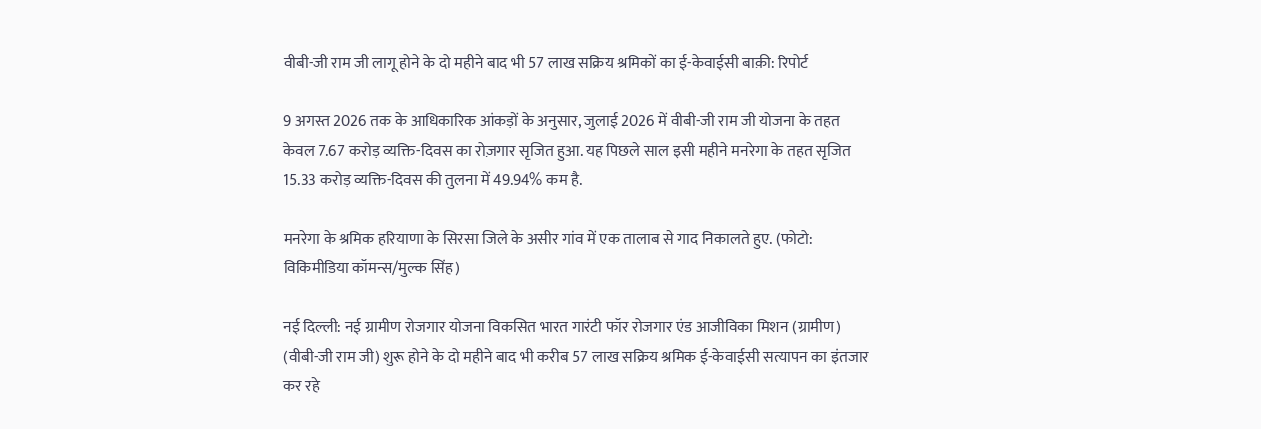वीबी-जी राम जी लागू होने के दो महीने बाद भी 57 लाख सक्रिय श्रमिकों का ई-केवाईसी बाक़ी: रिपोर्ट

9 अगस्त 2026 तक के आधिकारिक आंकड़ों के अनुसार, जुलाई 2026 में वीबी-जी राम जी योजना के तहत केवल 7.67 करोड़ व्यक्ति-दिवस का रोज़गार सृजित हुआ. यह पिछले साल इसी महीने मनरेगा के तहत सृजित 15.33 करोड़ व्यक्ति-दिवस की तुलना में 49.94% कम है.

मनरेगा के श्रमिक हरियाणा के सिरसा जिले के असीर गांव में एक तालाब से गाद निकालते हुए. (फोटो: विकिमीडिया कॉमन्स/मुल्क सिंह)

नई दिल्ली: नई ग्रामीण रोजगार योजना विकसित भारत गारंटी फॉर रोजगार एंड आजीविका मिशन (ग्रामीण) (वीबी-जी राम जी) शुरू होने के दो महीने बाद भी करीब 57 लाख सक्रिय श्रमिक ई-केवाईसी सत्यापन का इंतजार कर रहे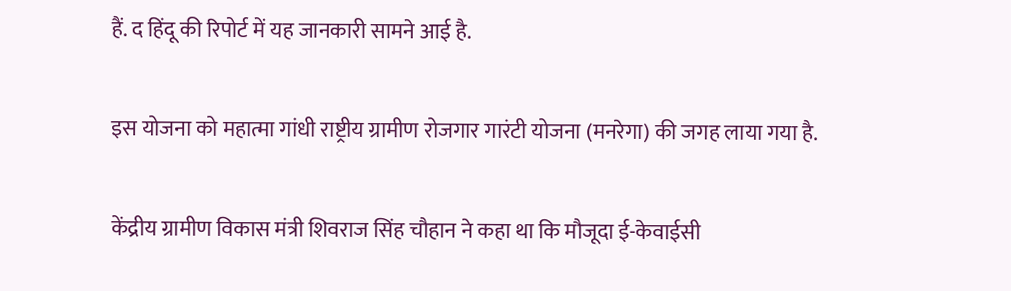हैं. द हिंदू की रिपोर्ट में यह जानकारी सामने आई है.

इस योजना को महात्मा गांधी राष्ट्रीय ग्रामीण रोजगार गारंटी योजना (मनरेगा) की जगह लाया गया है.

केंद्रीय ग्रामीण विकास मंत्री शिवराज सिंह चौहान ने कहा था कि मौजूदा ई-केवाईसी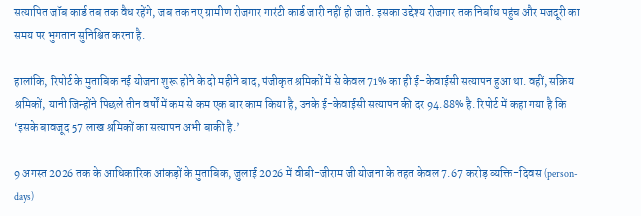सत्यापित जॉब कार्ड तब तक वैध रहेंगे, जब तक नए ग्रामीण रोजगार गारंटी कार्ड जारी नहीं हो जाते. इसका उद्देश्य रोजगार तक निर्बाध पहुंच और मजदूरी का समय पर भुगतान सुनिश्चित करना है.

हालांकि, रिपोर्ट के मुताबिक नई योजना शुरू होने के दो महीने बाद, पंजीकृत श्रमिकों में से केवल 71% का ही ई-केवाईसी सत्यापन हुआ था. वहीं, सक्रिय श्रमिकों, यानी जिन्होंने पिछले तीन वर्षों में कम से कम एक बार काम किया है, उनके ई-केवाईसी सत्यापन की दर 94.88% है. रिपोर्ट में कहा गया है कि ‘इसके बावजूद 57 लाख श्रमिकों का सत्यापन अभी बाकी है.’

9 अगस्त 2026 तक के आधिकारिक आंकड़ों के मुताबिक, जुलाई 2026 में वीबी-जीराम जी योजना के तहत केवल 7.67 करोड़ व्यक्ति-दिवस (person-days)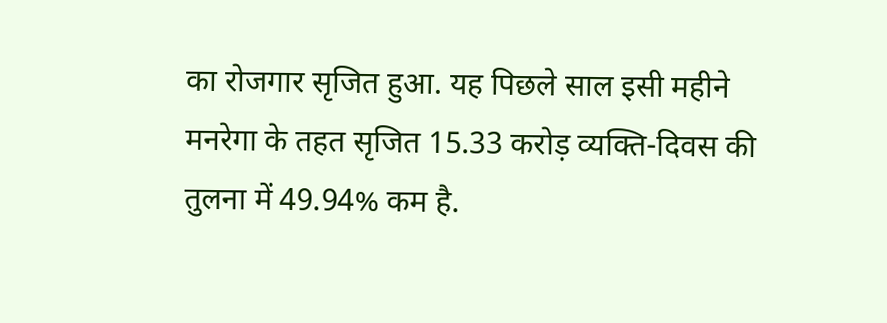का रोजगार सृजित हुआ. यह पिछले साल इसी महीने मनरेगा के तहत सृजित 15.33 करोड़ व्यक्ति-दिवस की तुलना में 49.94% कम है.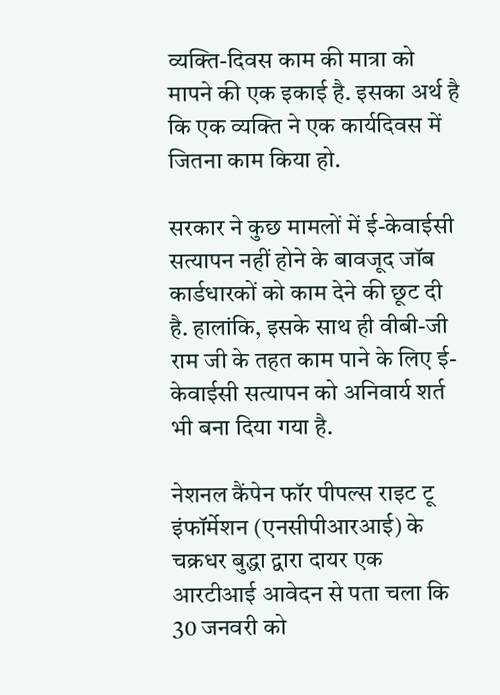व्यक्ति-दिवस काम की मात्रा को मापने की एक इकाई है. इसका अर्थ है कि एक व्यक्ति ने एक कार्यदिवस में जितना काम किया हो.

सरकार ने कुछ मामलों में ई-केवाईसी सत्यापन नहीं होने के बावजूद जॉब कार्डधारकों को काम देने की छूट दी है. हालांकि, इसके साथ ही वीबी-जी राम जी के तहत काम पाने के लिए ई-केवाईसी सत्यापन को अनिवार्य शर्त भी बना दिया गया है.

नेशनल कैंपेन फॉर पीपल्स राइट टू इंफॉर्मेशन (एनसीपीआरआई) के चक्रधर बुद्धा द्वारा दायर एक आरटीआई आवेदन से पता चला कि 30 जनवरी को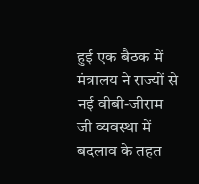हुई एक बैठक में मंत्रालय ने राज्यों से नई वीबी-जीराम जी व्यवस्था में बदलाव के तहत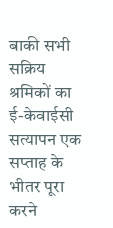बाकी सभी सक्रिय श्रमिकों का ई-केवाईसी सत्यापन एक सप्ताह के भीतर पूरा करने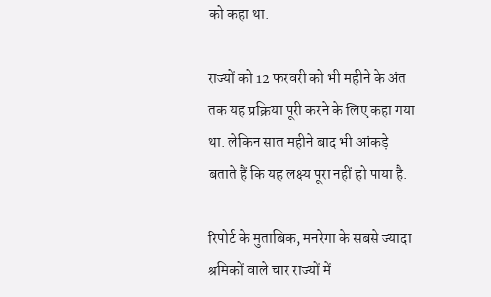को कहा था.

राज्यों को 12 फरवरी को भी महीने के अंत तक यह प्रक्रिया पूरी करने के लिए कहा गया था. लेकिन सात महीने बाद भी आंकड़े बताते हैं कि यह लक्ष्य पूरा नहीं हो पाया है.

रिपोर्ट के मुताबिक, मनरेगा के सबसे ज्यादा श्रमिकों वाले चार राज्यों में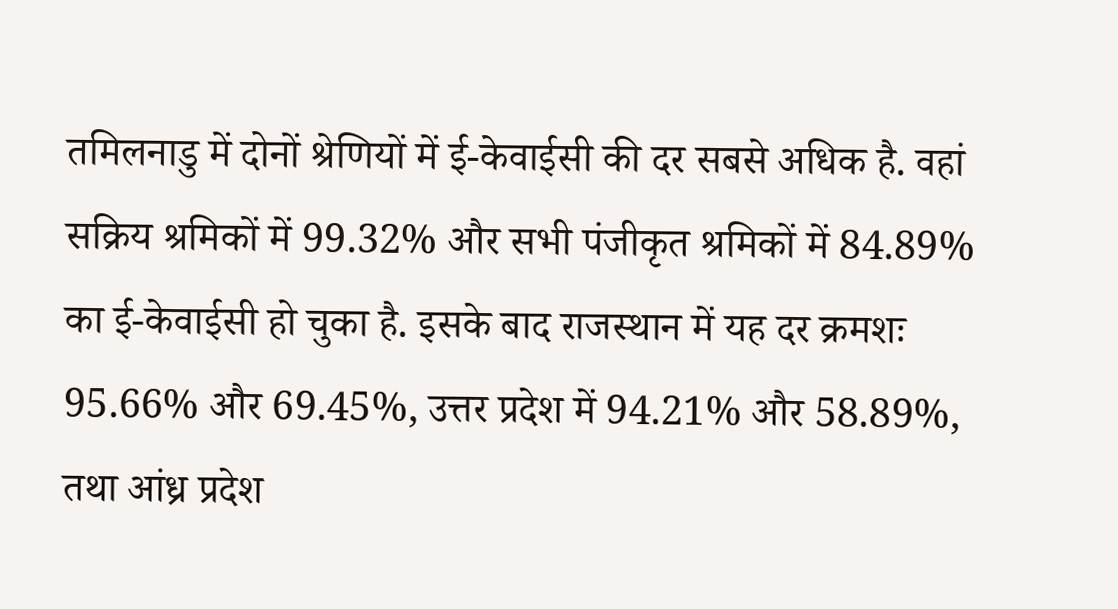तमिलनाडु में दोनों श्रेणियों में ई-केवाईसी की दर सबसे अधिक है. वहां सक्रिय श्रमिकों में 99.32% और सभी पंजीकृत श्रमिकों में 84.89% का ई-केवाईसी हो चुका है. इसके बाद राजस्थान में यह दर क्रमशः 95.66% और 69.45%, उत्तर प्रदेश में 94.21% और 58.89%, तथा आंध्र प्रदेश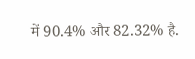में 90.4% और 82.32% है.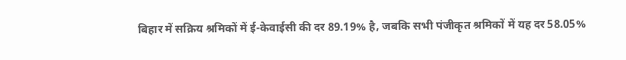बिहार में सक्रिय श्रमिकों में ई-केवाईसी की दर 89.19% है, जबकि सभी पंजीकृत श्रमिकों में यह दर 58.05%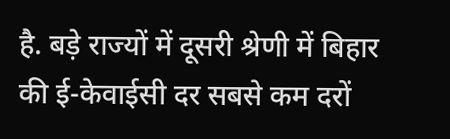है. बड़े राज्यों में दूसरी श्रेणी में बिहार की ई-केवाईसी दर सबसे कम दरों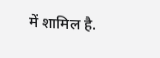में शामिल है.